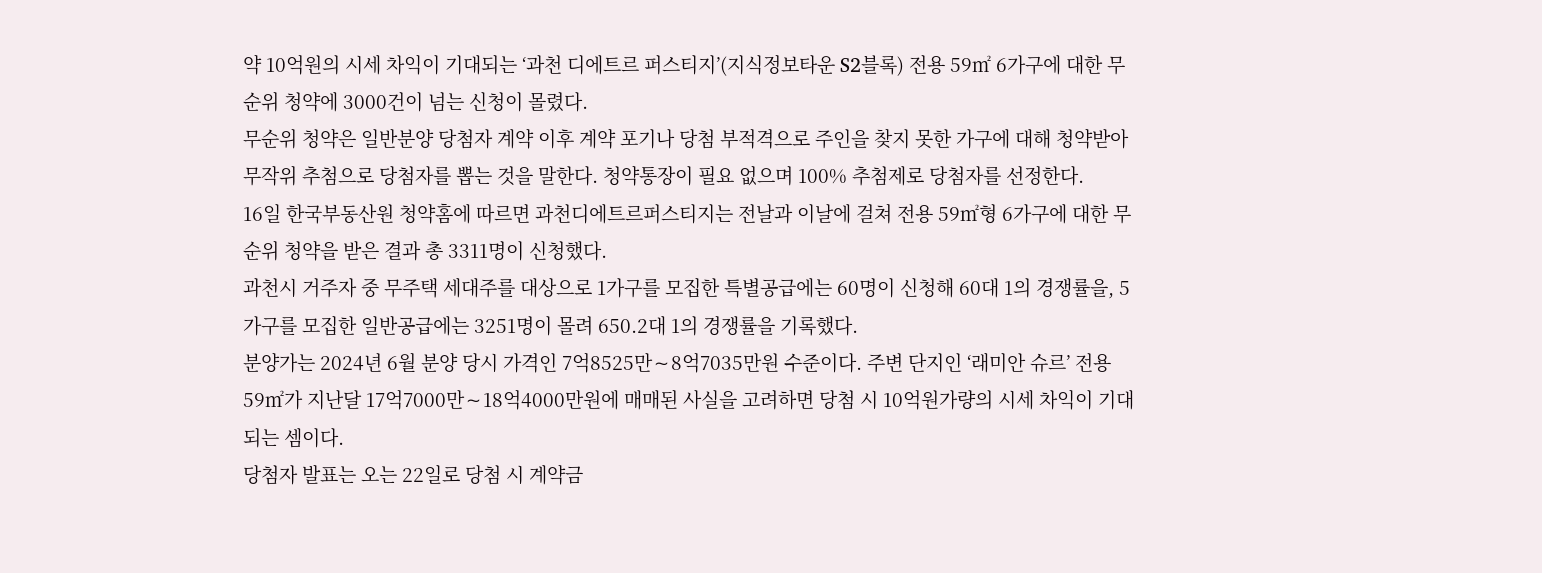약 10억원의 시세 차익이 기대되는 ‘과천 디에트르 퍼스티지’(지식정보타운 S2블록) 전용 59㎡ 6가구에 대한 무순위 청약에 3000건이 넘는 신청이 몰렸다.
무순위 청약은 일반분양 당첨자 계약 이후 계약 포기나 당첨 부적격으로 주인을 찾지 못한 가구에 대해 청약받아 무작위 추첨으로 당첨자를 뽑는 것을 말한다. 청약통장이 필요 없으며 100% 추첨제로 당첨자를 선정한다.
16일 한국부동산원 청약홈에 따르면 과천디에트르퍼스티지는 전날과 이날에 걸쳐 전용 59㎡형 6가구에 대한 무순위 청약을 받은 결과 총 3311명이 신청했다.
과천시 거주자 중 무주택 세대주를 대상으로 1가구를 모집한 특별공급에는 60명이 신청해 60대 1의 경쟁률을, 5가구를 모집한 일반공급에는 3251명이 몰려 650.2대 1의 경쟁률을 기록했다.
분양가는 2024년 6월 분양 당시 가격인 7억8525만∼8억7035만원 수준이다. 주변 단지인 ‘래미안 슈르’ 전용 59㎡가 지난달 17억7000만∼18억4000만원에 매매된 사실을 고려하면 당첨 시 10억원가량의 시세 차익이 기대되는 셈이다.
당첨자 발표는 오는 22일로 당첨 시 계약금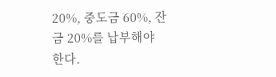20%, 중도금 60%, 잔금 20%를 납부해야 한다.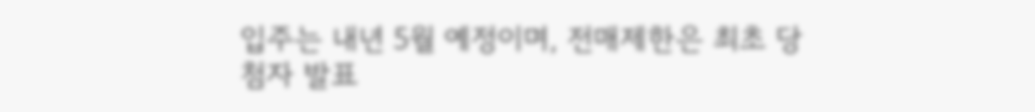입주는 내년 5월 예정이며, 전매제한은 최초 당첨자 발표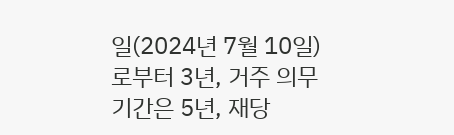일(2024년 7월 10일)로부터 3년, 거주 의무 기간은 5년, 재당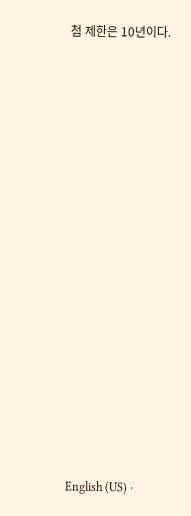첨 제한은 10년이다.
















English (US) ·